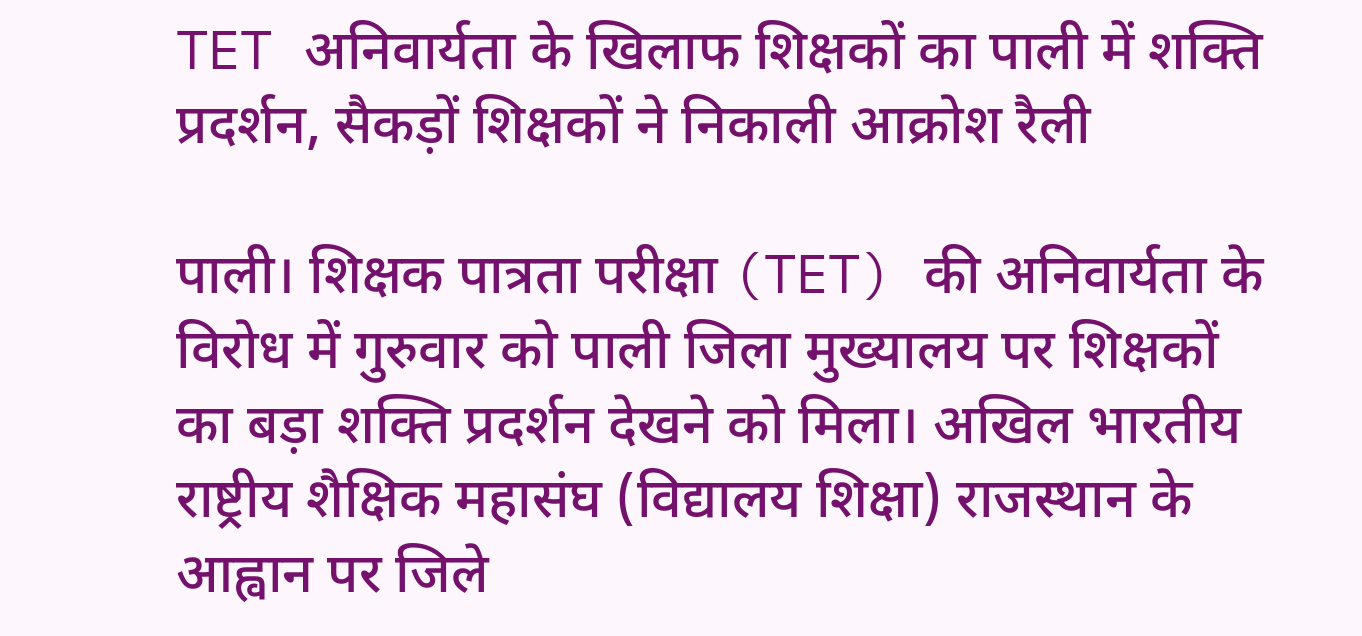TET अनिवार्यता के खिलाफ शिक्षकों का पाली में शक्ति प्रदर्शन, सैकड़ों शिक्षकों ने निकाली आक्रोश रैली

पाली। शिक्षक पात्रता परीक्षा (TET) की अनिवार्यता के विरोध में गुरुवार को पाली जिला मुख्यालय पर शिक्षकों का बड़ा शक्ति प्रदर्शन देखने को मिला। अखिल भारतीय राष्ट्रीय शैक्षिक महासंघ (विद्यालय शिक्षा) राजस्थान के आह्वान पर जिले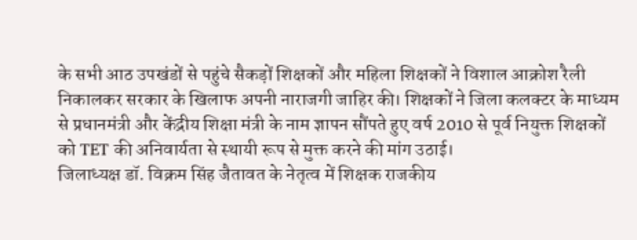के सभी आठ उपखंडों से पहुंचे सैकड़ों शिक्षकों और महिला शिक्षकों ने विशाल आक्रोश रैली निकालकर सरकार के खिलाफ अपनी नाराजगी जाहिर की। शिक्षकों ने जिला कलक्टर के माध्यम से प्रधानमंत्री और केंद्रीय शिक्षा मंत्री के नाम ज्ञापन सौंपते हुए वर्ष 2010 से पूर्व नियुक्त शिक्षकों को TET की अनिवार्यता से स्थायी रूप से मुक्त करने की मांग उठाई।
जिलाध्यक्ष डॉ. विक्रम सिंह जैतावत के नेतृत्व में शिक्षक राजकीय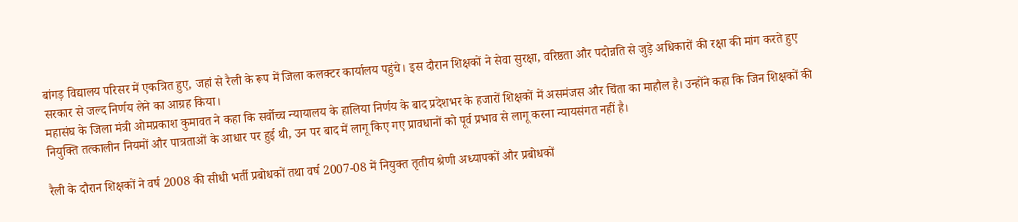बांगड़ विद्यालय परिसर में एकत्रित हुए, जहां से रैली के रूप में जिला कलक्टर कार्यालय पहुंचे। इस दौरान शिक्षकों ने सेवा सुरक्षा, वरिष्ठता और पदोन्नति से जुड़े अधिकारों की रक्षा की मांग करते हुए सरकार से जल्द निर्णय लेने का आग्रह किया।
महासंघ के जिला मंत्री ओमप्रकाश कुमावत ने कहा कि सर्वोच्च न्यायालय के हालिया निर्णय के बाद प्रदेशभर के हजारों शिक्षकों में असमंजस और चिंता का माहौल है। उन्होंने कहा कि जिन शिक्षकों की नियुक्ति तत्कालीन नियमों और पात्रताओं के आधार पर हुई थी, उन पर बाद में लागू किए गए प्रावधानों को पूर्व प्रभाव से लागू करना न्यायसंगत नहीं है।

रैली के दौरान शिक्षकों ने वर्ष 2008 की सीधी भर्ती प्रबोधकों तथा वर्ष 2007-08 में नियुक्त तृतीय श्रेणी अध्यापकों और प्रबोधकों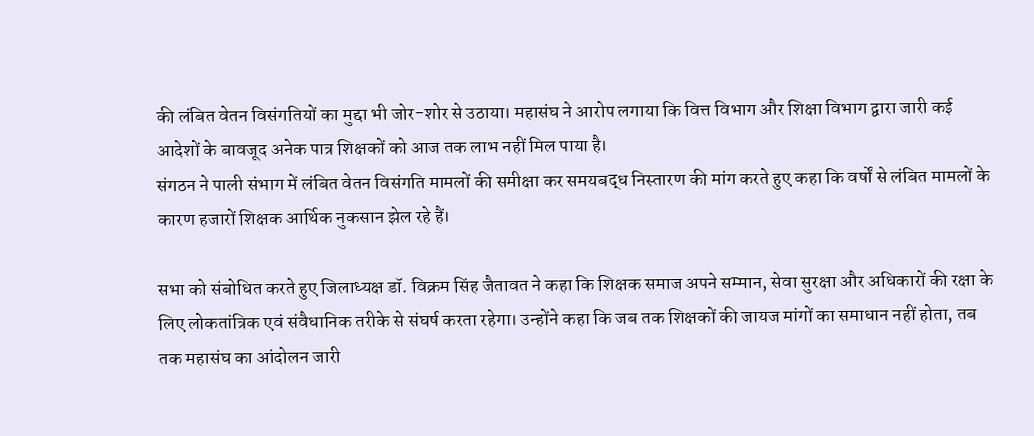की लंबित वेतन विसंगतियों का मुद्दा भी जोर-शोर से उठाया। महासंघ ने आरोप लगाया कि वित्त विभाग और शिक्षा विभाग द्वारा जारी कई आदेशों के बावजूद अनेक पात्र शिक्षकों को आज तक लाभ नहीं मिल पाया है।
संगठन ने पाली संभाग में लंबित वेतन विसंगति मामलों की समीक्षा कर समयबद्ध निस्तारण की मांग करते हुए कहा कि वर्षों से लंबित मामलों के कारण हजारों शिक्षक आर्थिक नुकसान झेल रहे हैं।

सभा को संबोधित करते हुए जिलाध्यक्ष डॉ. विक्रम सिंह जैतावत ने कहा कि शिक्षक समाज अपने सम्मान, सेवा सुरक्षा और अधिकारों की रक्षा के लिए लोकतांत्रिक एवं संवैधानिक तरीके से संघर्ष करता रहेगा। उन्होंने कहा कि जब तक शिक्षकों की जायज मांगों का समाधान नहीं होता, तब तक महासंघ का आंदोलन जारी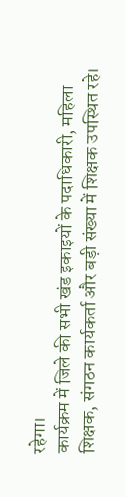रहेगा।
कार्यक्रम में जिले की सभी खंड इकाइयों के पदाधिकारी, महिला शिक्षक, संगठन कार्यकर्ता और बड़ी संख्या में शिक्षक उपस्थित रहे।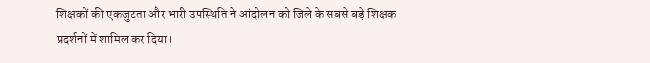शिक्षकों की एकजुटता और भारी उपस्थिति ने आंदोलन को जिले के सबसे बड़े शिक्षक प्रदर्शनों में शामिल कर दिया।